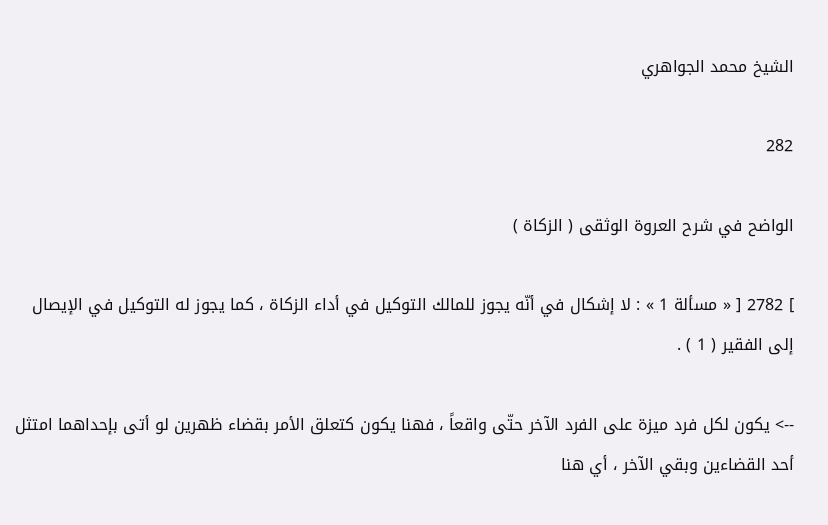الشيخ محمد الجواهري

282

الواضح في شرح العروة الوثقى ( الزكاة )

] 2782 [ « مسألة 1 » : لا إشكال في أنّه يجوز للمالك التوكيل في أداء الزكاة ، كما يجوز له التوكيل في الإيصال إلى الفقير ( 1 ) .

--> يكون لكل فرد ميزة على الفرد الآخر حتّى واقعاً ، فهنا يكون كتعلق الأمر بقضاء ظهرين لو أتى بإحداهما امتثل أحد القضاءين وبقي الآخر ، أي هنا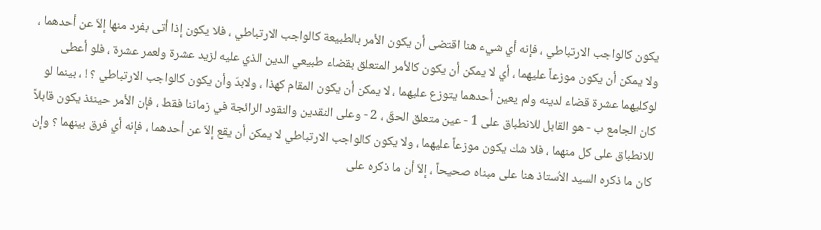يكون كالواجب الارتباطي ، فإنه أي شيء هنا اقتضى أن يكون الأمر بالطبيعة كالواجب الارتباطي ، فلا يكون إذا أتى بفرد منها إلاّ عن أحدهما ، ولا يمكن أن يكون موزعاً عليهما ، أي لا يمكن أن يكون كالأمر المتعلق بقضاء طبيعي الدين الذي عليه لزيد عشرة ولعمر عشرة ، فلو أعطى لوكليهما عشرة قضاء لدينه ولم يعين أحدهما يتوزع عليهما ، لا يمكن أن يكون المقام كهذا ، ولابدّ وأن يكون كالواجب الارتباطي ؟ ! ، بينما لو كان الجامع ب - هو القابل للانطباق على 1 - عين متعلق الحقّ ، 2 - وعلى النقدين والنقود الرائجة في زماننا فقط ، فإن الأمر حينئذ يكون قابلاً للانطباق على كل منهما ، فلا شك يكون موزعاً عليهما ، ولا يكون كالواجب الارتباطي لا يمكن أن يقع إلاّ عن أحدهما ، فإنه أي فرق بينهما ؟ وإن كان ما ذكره السيد الاُستاذ هنا على مبناه صحيحاً ، إلاّ أن ما ذكره على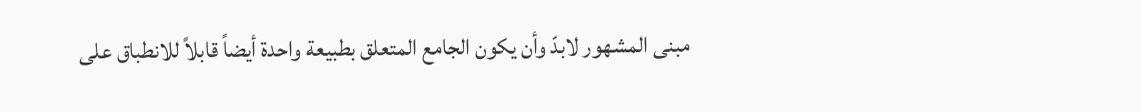مبنى المشهور لابدّ وأن يكون الجامع المتعلق بطبيعة واحدة أيضاً قابلاً للانطباق على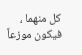كل منهما ، فيكون موزعاً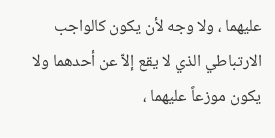عليهما ، ولا وجه لأن يكون كالواجب الارتباطي الذي لا يقع إلاّ عن أحدهما ولا يكون موزعاً عليهما ،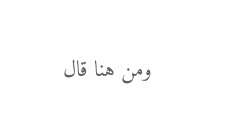ومن هنا قال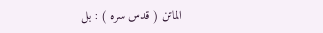الماتن ( قدس سره ) : بل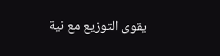يقوى التوزيع مع نية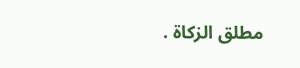مطلق الزكاة .